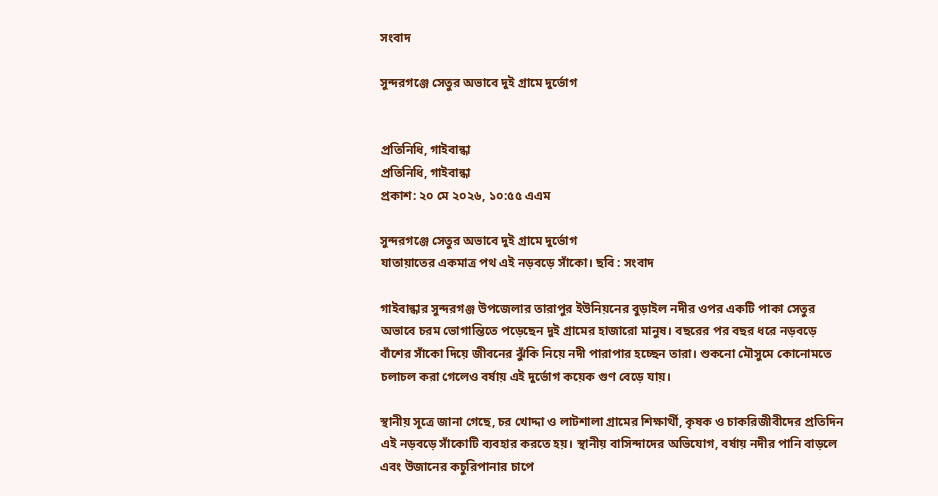সংবাদ

সুন্দরগঞ্জে সেতুর অভাবে দুই গ্রামে দুর্ভোগ


প্রতিনিধি, গাইবান্ধা
প্রতিনিধি, গাইবান্ধা
প্রকাশ: ২০ মে ২০২৬, ১০:৫৫ এএম

সুন্দরগঞ্জে সেতুর অভাবে দুই গ্রামে দুর্ভোগ
যাতায়াতের একমাত্র পথ এই নড়বড়ে সাঁকো। ছবি : সংবাদ

গাইবান্ধার সুন্দরগঞ্জ উপজেলার তারাপুর ইউনিয়নের বুড়াইল নদীর ওপর একটি পাকা সেতুর অভাবে চরম ভোগান্তিতে পড়েছেন দুই গ্রামের হাজারো মানুষ। বছরের পর বছর ধরে নড়বড়ে বাঁশের সাঁকো দিয়ে জীবনের ঝুঁকি নিয়ে নদী পারাপার হচ্ছেন তারা। শুকনো মৌসুমে কোনোমতে চলাচল করা গেলেও বর্ষায় এই দুর্ভোগ কয়েক গুণ বেড়ে যায়।

স্থানীয় সূত্রে জানা গেছে, চর খোদ্দা ও লাটশালা গ্রামের শিক্ষার্থী, কৃষক ও চাকরিজীবীদের প্রতিদিন এই নড়বড়ে সাঁকোটি ব্যবহার করতে হয়। স্থানীয় বাসিন্দাদের অভিযোগ, বর্ষায় নদীর পানি বাড়লে এবং উজানের কচুরিপানার চাপে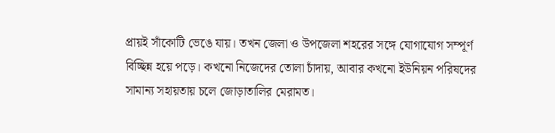প্রায়ই সাঁকোটি ভেঙে যায়। তখন জেলা ও উপজেলা শহরের সঙ্গে যোগাযোগ সম্পূর্ণ বিচ্ছিন্ন হয়ে পড়ে। কখনো নিজেদের তোলা চাঁদায়, আবার কখনো ইউনিয়ন পরিষদের সামান্য সহায়তায় চলে জোড়াতালির মেরামত।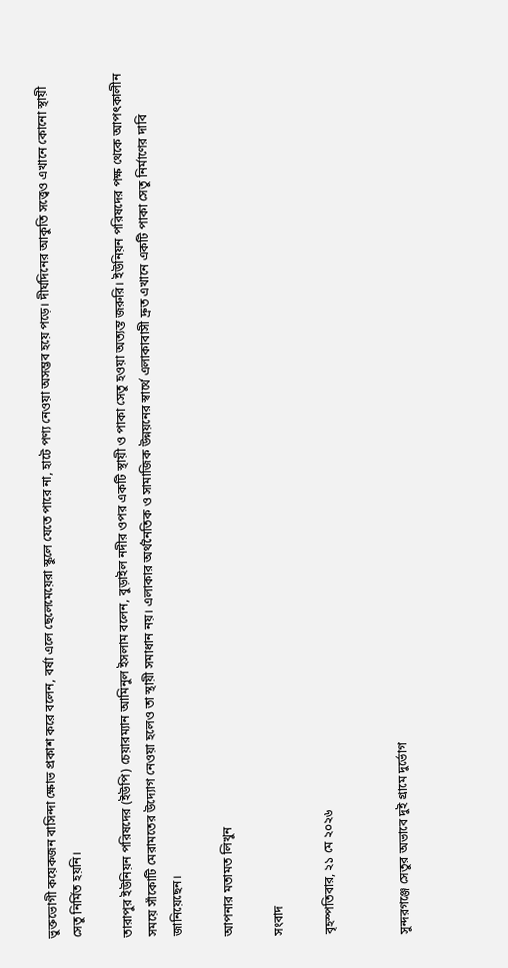ভুক্তভোগী কয়েকজন বাসিন্দা ক্ষোভ প্রকাশ করে বলেন, বর্ষা এলে ছেলেমেয়েরা স্কুলে যেতে পারে না, হাটে পণ্য নেওয়া অসম্ভব হয়ে পড়ে। দীর্ঘদিনের আকুতি সত্ত্বেও এখানে কোনো স্থায়ী সেতু নির্মিত হয়নি।

তারাপুর ইউনিয়ন পরিষদের (ইউপি) চেয়ারম্যান আমিনুল ইসলাম বলেন, বুড়াইল নদীর ওপর একটি স্থায়ী ও পাকা সেতু হওয়া অত্যন্ত জরুরি। ইউনিয়ন পরিষদের পক্ষ থেকে আপৎকালীন সময়ে সাঁকোটি মেরামতের উদ্যোগ নেওয়া হলেও তা স্থায়ী সমাধান নয়। এলাকার অর্থনৈতিক ও সামাজিক উন্নয়নের স্বার্থে এলাকাবাসী দ্রুত এখানে একটি পাকা সেতু নির্মাণের দাবি জানিয়েছেন।

আপনার মতামত লিখুন

সংবাদ

বৃহস্পতিবার, ২১ মে ২০২৬


সুন্দরগঞ্জে সেতুর অভাবে দুই গ্রামে দুর্ভোগ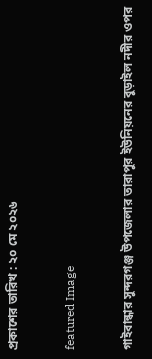প্রকাশের তারিখ : ২০ মে ২০২৬

featured Image

গাইবান্ধার সুন্দরগঞ্জ উপজেলার তারাপুর ইউনিয়নের বুড়াইল নদীর ওপর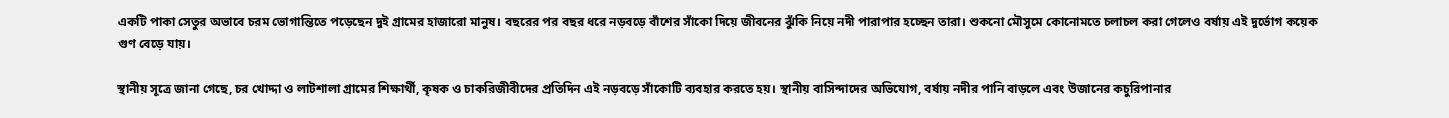একটি পাকা সেতুর অভাবে চরম ভোগান্তিতে পড়েছেন দুই গ্রামের হাজারো মানুষ। বছরের পর বছর ধরে নড়বড়ে বাঁশের সাঁকো দিয়ে জীবনের ঝুঁকি নিয়ে নদী পারাপার হচ্ছেন তারা। শুকনো মৌসুমে কোনোমতে চলাচল করা গেলেও বর্ষায় এই দুর্ভোগ কয়েক গুণ বেড়ে যায়।

স্থানীয় সূত্রে জানা গেছে, চর খোদ্দা ও লাটশালা গ্রামের শিক্ষার্থী, কৃষক ও চাকরিজীবীদের প্রতিদিন এই নড়বড়ে সাঁকোটি ব্যবহার করতে হয়। স্থানীয় বাসিন্দাদের অভিযোগ, বর্ষায় নদীর পানি বাড়লে এবং উজানের কচুরিপানার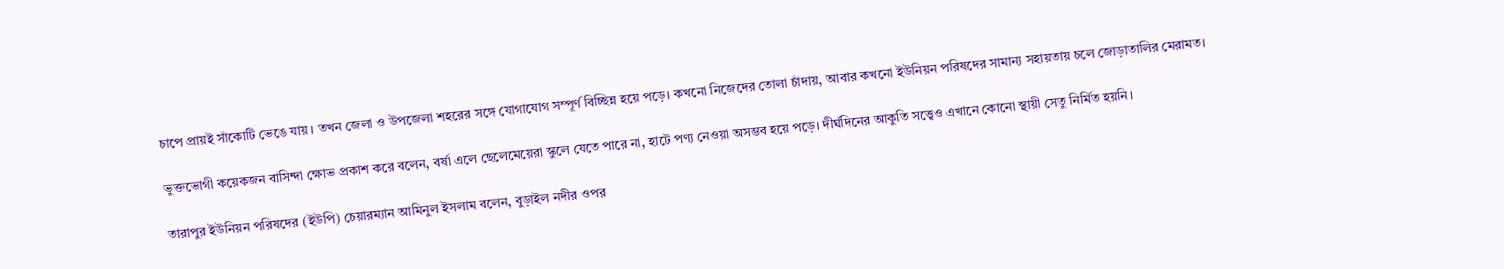চাপে প্রায়ই সাঁকোটি ভেঙে যায়। তখন জেলা ও উপজেলা শহরের সঙ্গে যোগাযোগ সম্পূর্ণ বিচ্ছিন্ন হয়ে পড়ে। কখনো নিজেদের তোলা চাঁদায়, আবার কখনো ইউনিয়ন পরিষদের সামান্য সহায়তায় চলে জোড়াতালির মেরামত।

ভুক্তভোগী কয়েকজন বাসিন্দা ক্ষোভ প্রকাশ করে বলেন, বর্ষা এলে ছেলেমেয়েরা স্কুলে যেতে পারে না, হাটে পণ্য নেওয়া অসম্ভব হয়ে পড়ে। দীর্ঘদিনের আকুতি সত্ত্বেও এখানে কোনো স্থায়ী সেতু নির্মিত হয়নি।

তারাপুর ইউনিয়ন পরিষদের (ইউপি) চেয়ারম্যান আমিনুল ইসলাম বলেন, বুড়াইল নদীর ওপর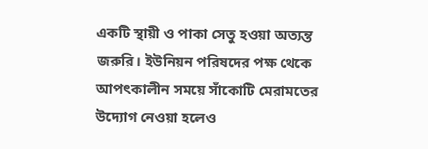একটি স্থায়ী ও পাকা সেতু হওয়া অত্যন্ত জরুরি। ইউনিয়ন পরিষদের পক্ষ থেকে আপৎকালীন সময়ে সাঁকোটি মেরামতের উদ্যোগ নেওয়া হলেও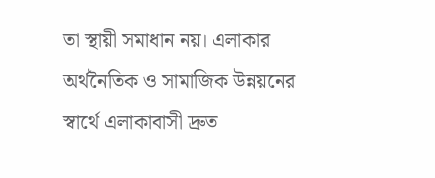তা স্থায়ী সমাধান নয়। এলাকার অর্থনৈতিক ও সামাজিক উন্নয়নের স্বার্থে এলাকাবাসী দ্রুত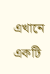এখানে একটি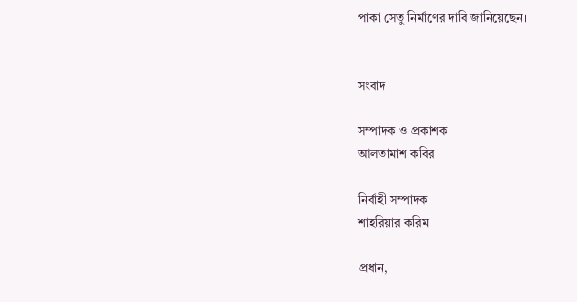পাকা সেতু নির্মাণের দাবি জানিয়েছেন।


সংবাদ

সম্পাদক ও প্রকাশক
আলতামাশ কবির

নির্বাহী সম্পাদক
শাহরিয়ার করিম

প্রধান,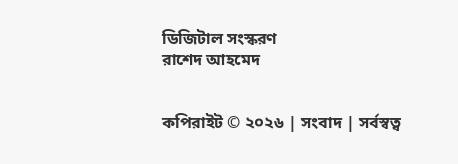ডিজিটাল সংস্করণ
রাশেদ আহমেদ


কপিরাইট © ২০২৬ | সংবাদ | সর্বস্বত্ব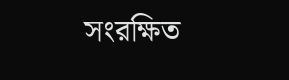সংরক্ষিত